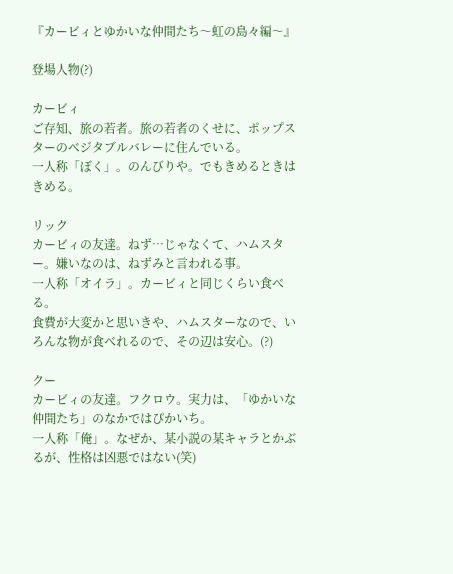『カービィとゆかいな仲間たち〜虹の島々編〜』

登場人物(?)

カービィ
ご存知、旅の若者。旅の若者のくせに、ポップスターのベジタブルバレーに住んでいる。
一人称「ぼく」。のんびりや。でもきめるときはきめる。

リック
カービィの友達。ねず…じゃなくて、ハムスター。嫌いなのは、ねずみと言われる事。
一人称「オイラ」。カービィと同じくらい食べる。
食費が大変かと思いきや、ハムスターなので、いろんな物が食べれるので、その辺は安心。(?)

クー
カービィの友達。フクロウ。実力は、「ゆかいな仲間たち」のなかではぴかいち。
一人称「俺」。なぜか、某小説の某キャラとかぶるが、性格は凶悪ではない(笑)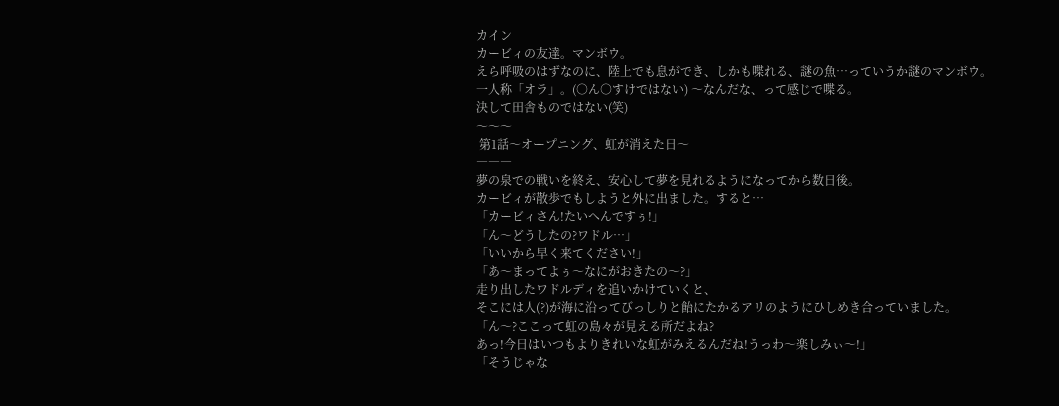カイン
カービィの友達。マンボウ。
えら呼吸のはずなのに、陸上でも息ができ、しかも喋れる、謎の魚…っていうか謎のマンボウ。
一人称「オラ」。(○ん○すけではない) 〜なんだな、って感じで喋る。
決して田舎ものではない(笑)
〜〜〜
 第1話〜オープニング、虹が消えた日〜
―――
夢の泉での戦いを終え、安心して夢を見れるようになってから数日後。
カービィが散歩でもしようと外に出ました。すると…
「カービィさん!たいへんですぅ!」
「ん〜どうしたの?ワドル…」
「いいから早く来てください!」
「あ〜まってよぅ〜なにがおきたの〜?」
走り出したワドルディを追いかけていくと、
そこには人(?)が海に沿ってびっしりと飴にたかるアリのようにひしめき合っていました。
「ん〜?ここって虹の島々が見える所だよね?
あっ!今日はいつもよりきれいな虹がみえるんだね!うっわ〜楽しみぃ〜!」
「そうじゃな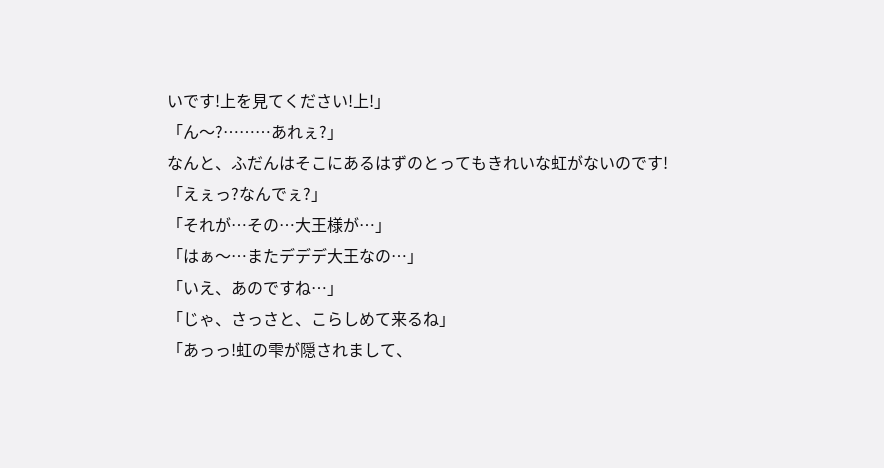いです!上を見てください!上!」
「ん〜?………あれぇ?」
なんと、ふだんはそこにあるはずのとってもきれいな虹がないのです!
「えぇっ?なんでぇ?」
「それが…その…大王様が…」
「はぁ〜…またデデデ大王なの…」
「いえ、あのですね…」
「じゃ、さっさと、こらしめて来るね」
「あっっ!虹の雫が隠されまして、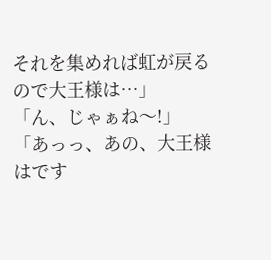それを集めれば虹が戻るので大王様は…」
「ん、じゃぁね〜!」
「あっっ、あの、大王様はです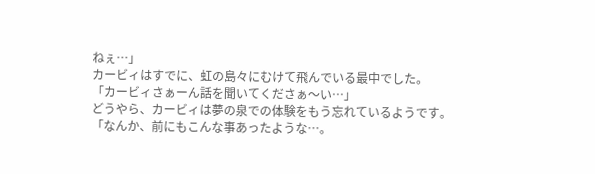ねぇ…」
カービィはすでに、虹の島々にむけて飛んでいる最中でした。
「カービィさぁーん話を聞いてくださぁ〜い…」
どうやら、カービィは夢の泉での体験をもう忘れているようです。
「なんか、前にもこんな事あったような…。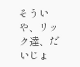そういや、リック達、だいじょ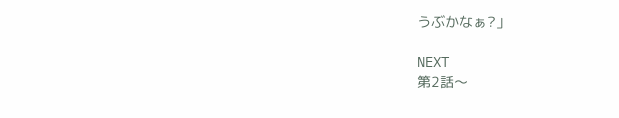うぶかなぁ?」

NEXT
第2話〜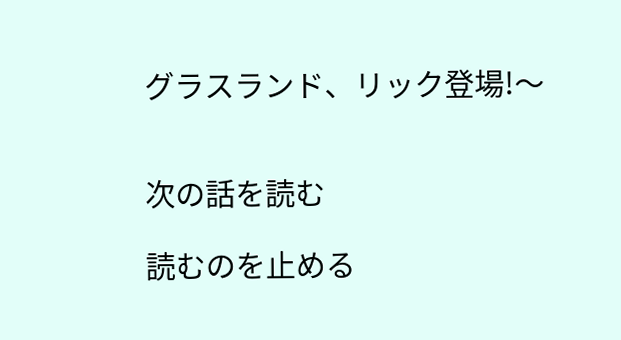グラスランド、リック登場!〜


次の話を読む

読むのを止める